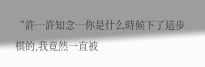“許…許知念…你是什么時候下了這步棋的,我竟然一直被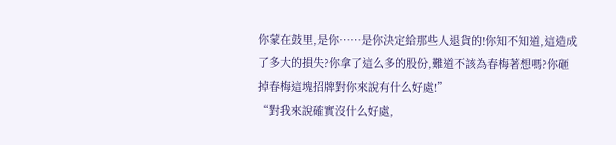你蒙在鼓里,是你……是你決定給那些人退貨的!你知不知道,這造成了多大的損失?你拿了這么多的股份,難道不該為春梅著想嗎?你砸掉春梅這塊招牌對你來說有什么好處!”
“對我來說確實沒什么好處,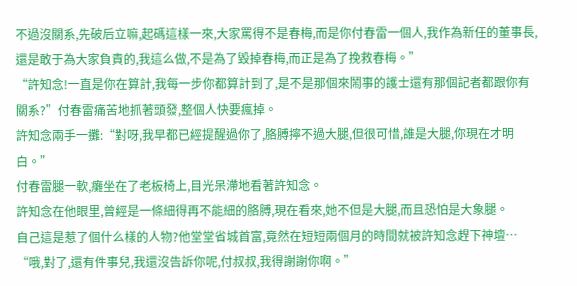不過沒關系,先破后立嘛,起碼這樣一來,大家罵得不是春梅,而是你付春雷一個人,我作為新任的董事長,還是敢于為大家負責的,我這么做,不是為了毀掉春梅,而正是為了挽救春梅。”
“許知念!一直是你在算計,我每一步你都算計到了,是不是那個來鬧事的護士還有那個記者都跟你有關系?”付春雷痛苦地抓著頭發,整個人快要瘋掉。
許知念兩手一攤:“對呀,我早都已經提醒過你了,胳膊擰不過大腿,但很可惜,誰是大腿,你現在才明白。”
付春雷腿一軟,癱坐在了老板椅上,目光呆滯地看著許知念。
許知念在他眼里,曾經是一條細得再不能細的胳膊,現在看來,她不但是大腿,而且恐怕是大象腿。
自己這是惹了個什么樣的人物?他堂堂省城首富,竟然在短短兩個月的時間就被許知念趕下神壇…
“哦,對了,還有件事兒,我還沒告訴你呢,付叔叔,我得謝謝你啊。”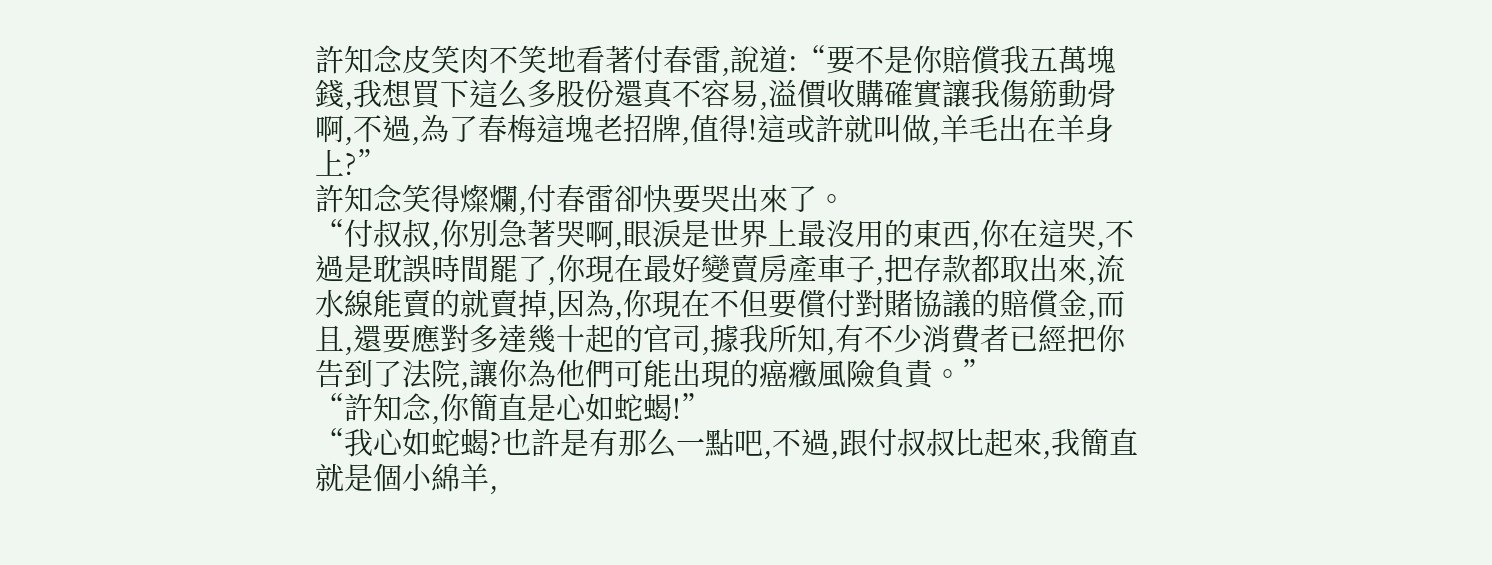許知念皮笑肉不笑地看著付春雷,說道:“要不是你賠償我五萬塊錢,我想買下這么多股份還真不容易,溢價收購確實讓我傷筋動骨啊,不過,為了春梅這塊老招牌,值得!這或許就叫做,羊毛出在羊身上?”
許知念笑得燦爛,付春雷卻快要哭出來了。
“付叔叔,你別急著哭啊,眼淚是世界上最沒用的東西,你在這哭,不過是耽誤時間罷了,你現在最好變賣房產車子,把存款都取出來,流水線能賣的就賣掉,因為,你現在不但要償付對賭協議的賠償金,而且,還要應對多達幾十起的官司,據我所知,有不少消費者已經把你告到了法院,讓你為他們可能出現的癌癥風險負責。”
“許知念,你簡直是心如蛇蝎!”
“我心如蛇蝎?也許是有那么一點吧,不過,跟付叔叔比起來,我簡直就是個小綿羊,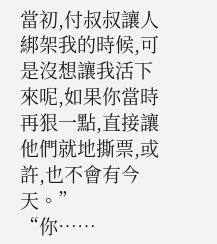當初,付叔叔讓人綁架我的時候,可是沒想讓我活下來呢,如果你當時再狠一點,直接讓他們就地撕票,或許,也不會有今天。”
“你……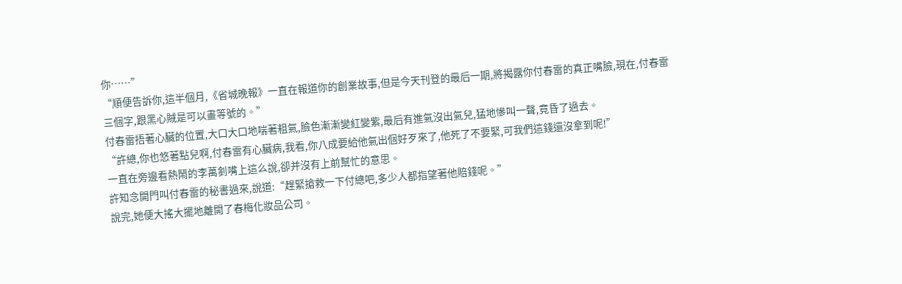你……”
“順便告訴你,這半個月,《省城晚報》一直在報道你的創業故事,但是今天刊登的最后一期,將揭露你付春雷的真正嘴臉,現在,付春雷三個字,跟黑心賊是可以畫等號的。”
付春雷捂著心臟的位置,大口大口地喘著粗氣,臉色漸漸變紅變紫,最后有進氣沒出氣兒,猛地慘叫一聲,竟昏了過去。
“許總,你也悠著點兒啊,付春雷有心臟病,我看,你八成要給他氣出個好歹來了,他死了不要緊,可我們這錢還沒拿到呢!”
一直在旁邊看熱鬧的李萬釗嘴上這么說,卻并沒有上前幫忙的意思。
許知念開門叫付春雷的秘書過來,說道:“趕緊搶救一下付總吧,多少人都指望著他賠錢呢。”
說完,她便大搖大擺地離開了春梅化妝品公司。